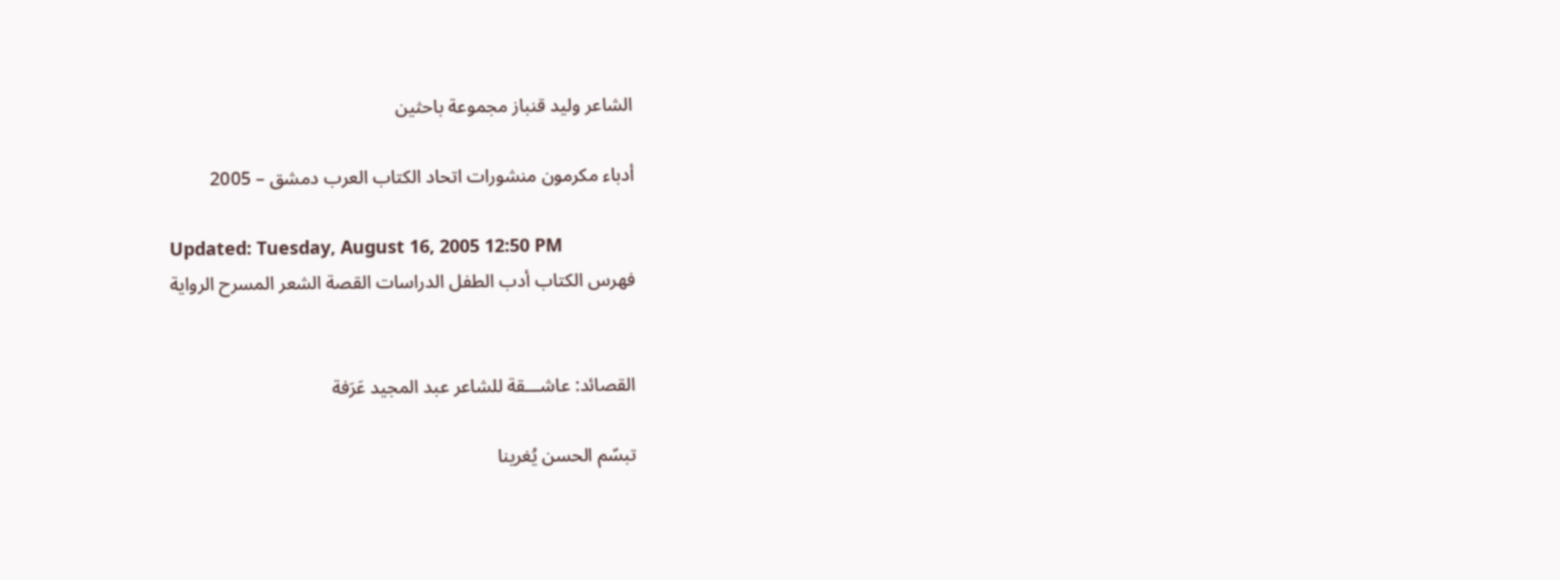الشاعر وليد قنباز مجموعة باحثين

أدباء مكرمون منشورات اتحاد الكتاب العرب دمشق – 2005

Updated: Tuesday, August 16, 2005 12:50 PM
فهرس الكتاب أدب الطفل الدراسات القصة الشعر المسرح الرواية


القصائد: عاشـــقة للشاعر عبد المجيد عَرَفة

تبسّم الحسن يُغرينا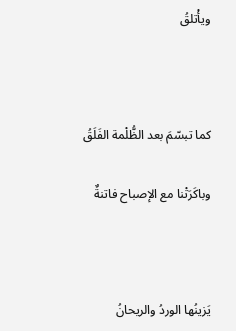ويأْتلقُ



كما تبسّمَ بعد الظُّلْمة الفَلَقُ

وباكَرَتْنا مع الإصباح فاتنةٌ



يَزينُها الوردُ والريحانُ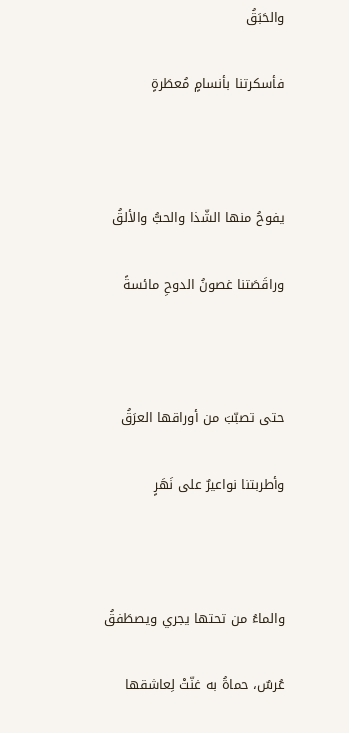والحَبَقُ

فأسكرتنا بأنسامٍ مُعطَرةٍ



يفوحُ منها الشّذا والحبُّ والألقُ

وراقَصَتنا غصونُ الدوحِ مائسةً



حتى تصبّبَ من أوراقها العرَقُ

وأطربتنا نواعيرٌ على نَهَرٍ



والماءُ من تحتها يجري ويصطَفقُ

عُرسٌ، حماةُ به غنّتْ لِعاشقها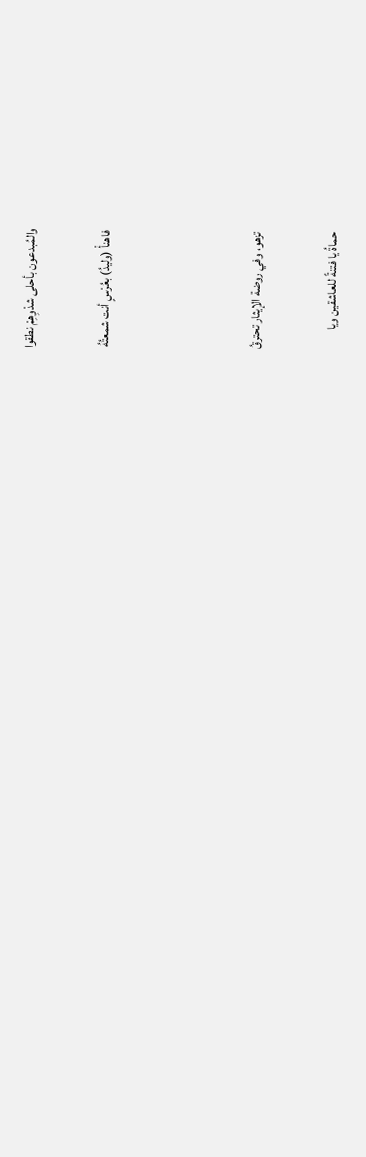والمُبدعون بأحلى شدْوِهِمْ نطقوا

فاهنأْ (وليدُ) بعُرْسٍ أنت شمعتُهُ



تزهو، وفي روضة الإيثار تحترقُ

حماةُ يا فتنةً للعاشقين ويا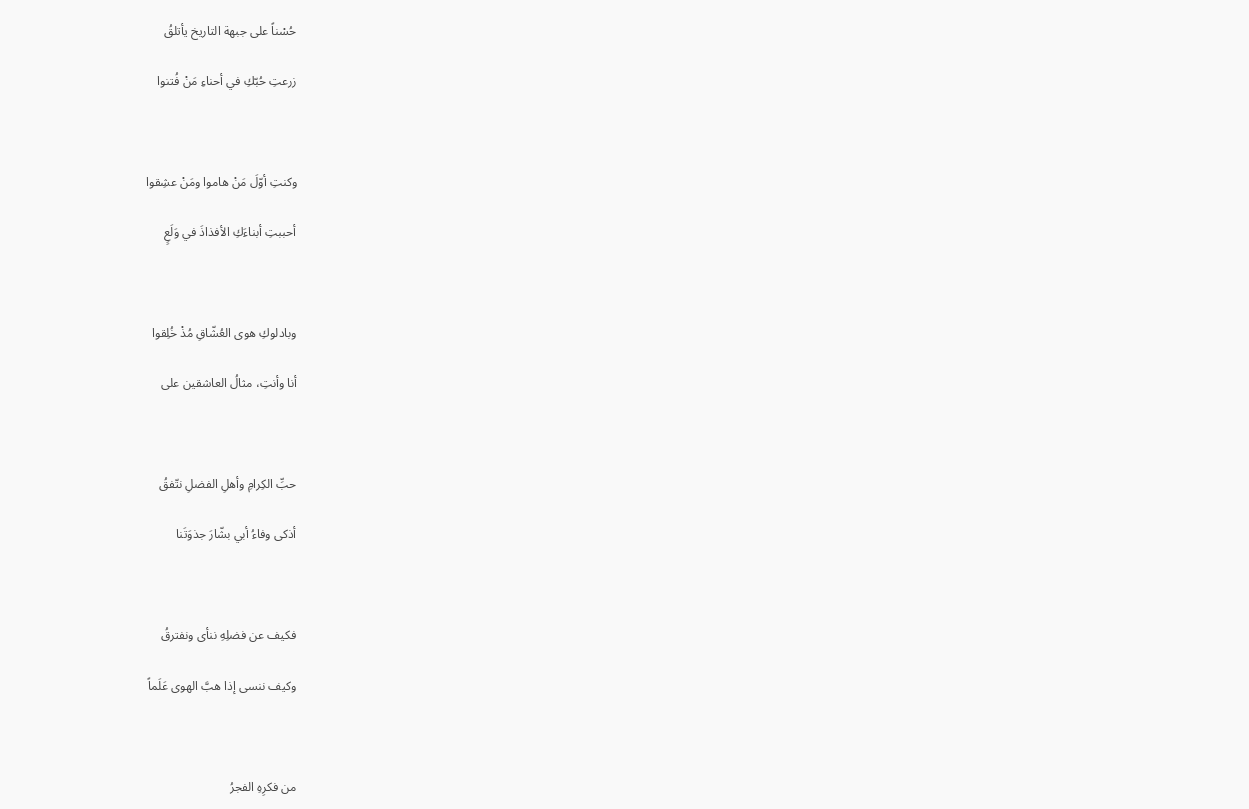حُسْناً على جبهة التاريخ يأتلقُ

زرعتِ حُبّكِ في أحناءِ مَنْ فُتنوا



وكنتِ أوّلَ مَنْ هاموا ومَنْ عشِقوا

أحببتِ أبناءَكِ الأفذاذَ في وَلَعٍ



وبادلوكِ هوى العُشّاقِ مُذْ خُلِقوا

أنا وأنتِ، مثالُ العاشقين على



حبِّ الكِرامِ وأهلِ الفضلِ نتّفقُ

أذكى وفاءُ أبي بشّارَ جذوَتَنا



فكيف عن فضلِهِ ننأى ونفترقُ

وكيف ننسى إذا هبَّ الهوى عَلَماً



من فكرِهِ الفجرُ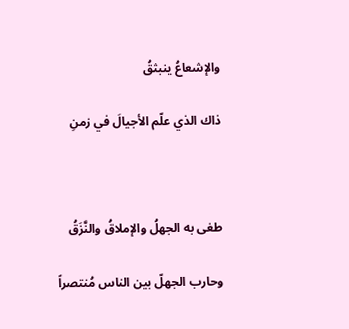والإشعاعُ ينبثقُ

ذاك الذي علّم الأجيالَ في زمنِ



طغى به الجهلُ والإملاقُ والنَّزَقُ

وحارب الجهلّ بين الناس مُنتصراً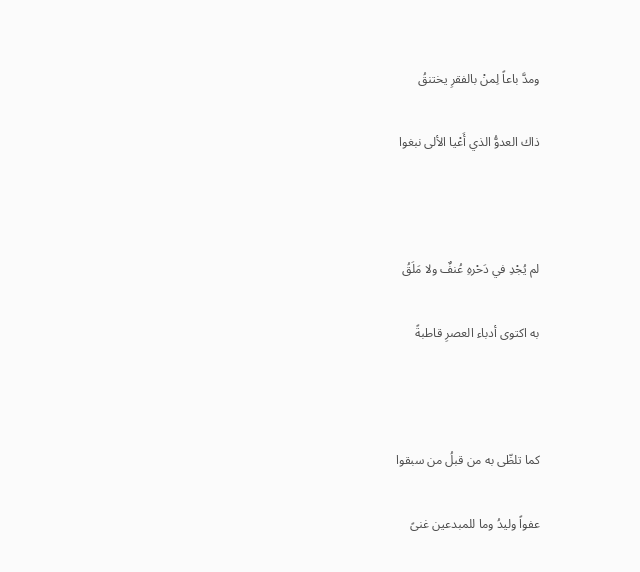ومدَّ باعاً لِمنْ بالفقرِ يختنقُ

ذاك العدوُّ الذي أَعْيا الألى نبغوا



لم يُجْدِ في دَحْرهِ عُنفٌ ولا مَلَقُ

به اكتوى أدباء العصرِ قاطبةً



كما تلظّى به من قبلُ من سبقوا

عفواً وليدُ وما للمبدعين غنىً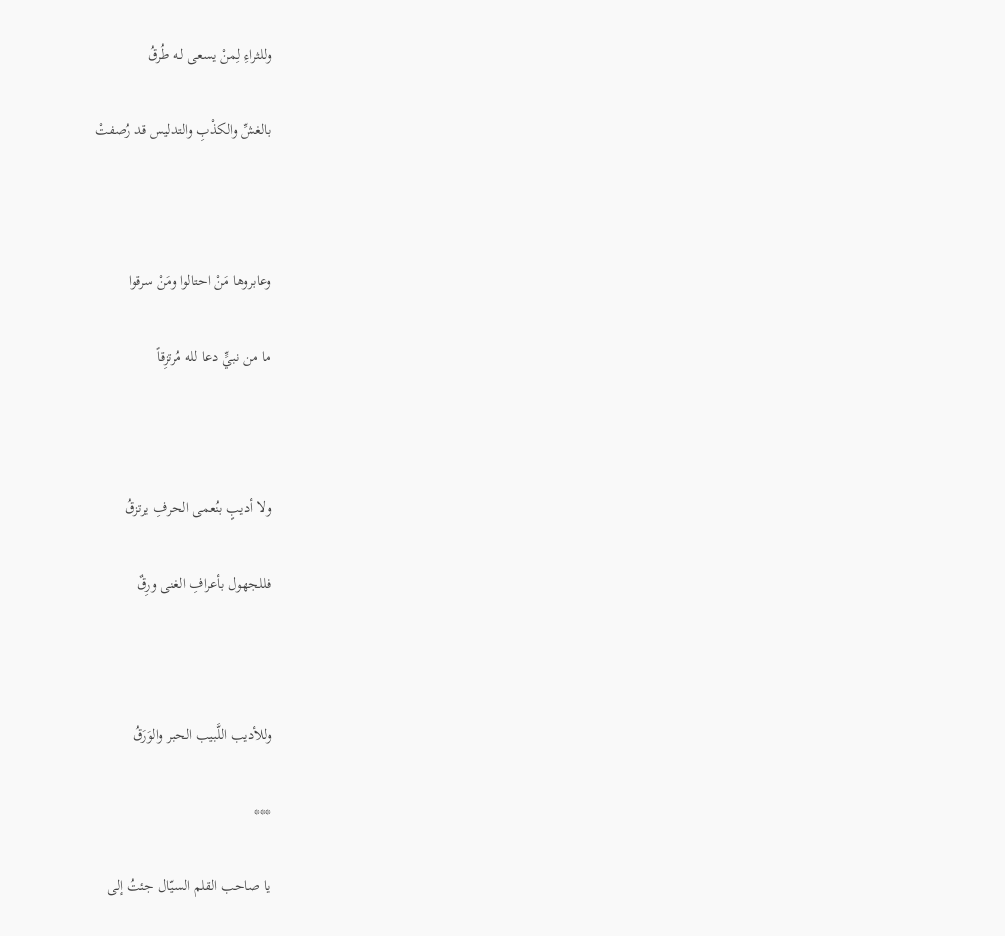وللثراءِ لِمنْ يسعى لـه طُرقُ

بالغشِّ والكذْبِ والتدليس قد رُصفتْ



وعابروها مَنْ احتالوا ومَنْ سرقوا

ما من نبيٍّ دعا لله مُرتزِقاً



ولا أديبٍ بنُعمى الحرفِ يرتزقُ

فللجهول بأعرافِ الغنى ورِقٌ



وللأديب اللَّبيب الحبر والوَرَقُ

***

يا صاحب القلم السيّال جئتُ إلى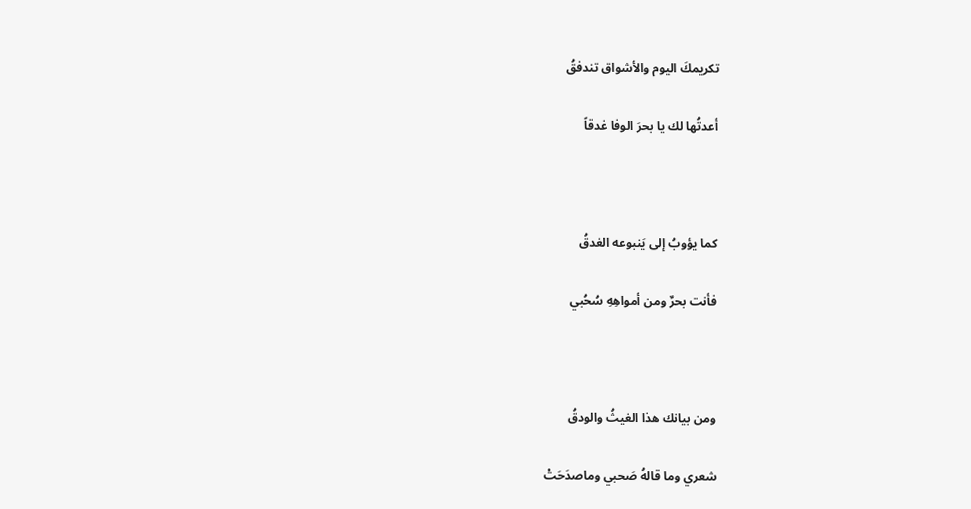تكريمكَ اليوم والأشواق تندفقُ

أعدتُها لك يا بحرَ الوفا غدقاً



كما يؤوبُ إلى يَنبوعه الغدقُ

فأنت بحرٌ ومن أمواهِهِ سُحُبي



ومن بيانك هذا الغيثُ والودقُ

شعري وما قالهُ صَحبي وماصدَحَتْ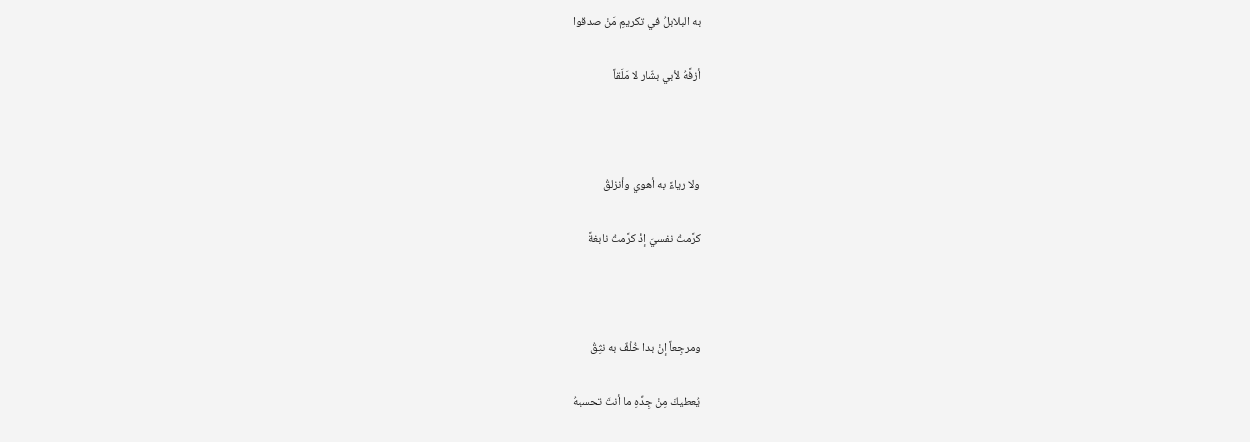به البلابلُ في تكريمِ مَنْ صدقوا

أزفَّهُ لأبي بشّار لا مَلَقاً



ولا رياءً به أهوي وأنزلقُ

كرَّمتُ نفسيَ إذْ كرَّمتُ نابغةً



ومرجِعاً إنْ بدا خُلْفٌ به نثِقُ

يُعطيكَ مِنْ جِدِّهِ ما أنتَ تحسبهُ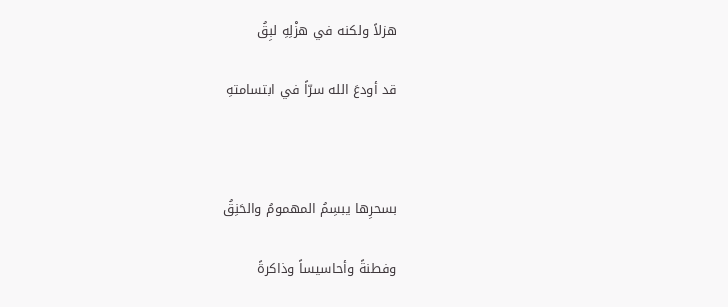هزلاً ولكنه في هزْلِهِ لبِقُ

قد أودعَ الله سرّاً في ابتسامتهِ



بسحرِها يبسِمُ المهمومُ والحَنِقُ

وفطنةً وأحاسيساً وذاكرةً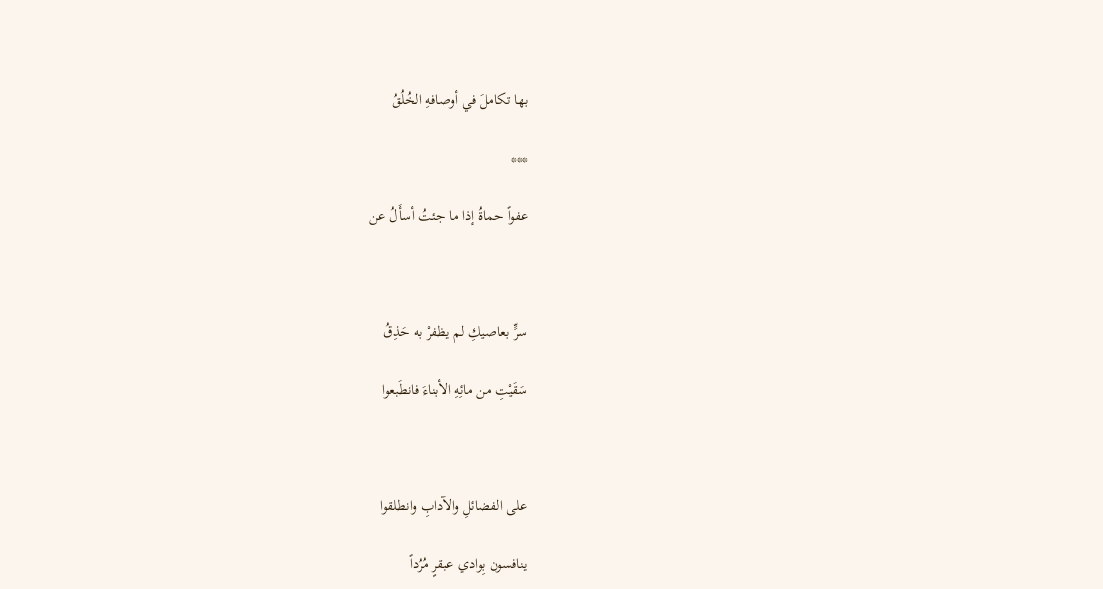بها تكاملَ في أوصافهِ الخُلُقُ

***

عفواً حماةُ إذا ما جئتُ أسأَلُ عن



سرٍّ بعاصيكِ لم يظفرْ به حَذِقُ

سَقَيْتِ من مائِهِ الأبناءَ فانطَبعوا



على الفضائلِ والآدابِ وانطلقوا

ينافسون بِوادي عبقرٍ مُرُداً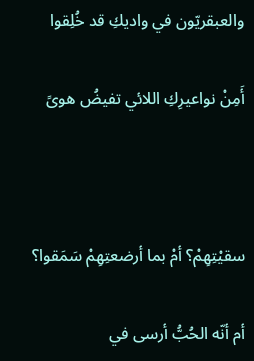والعبقريّون في واديكِ قد خُلِقوا

أَمِنْ نواعيرِكِ اللائي تفيضُ هوىً



سقيْتِهِمْ؟ أمْ بما أرضعتِهِمْ سَمَقوا؟

أم أنّه الحُبُّ أرسى في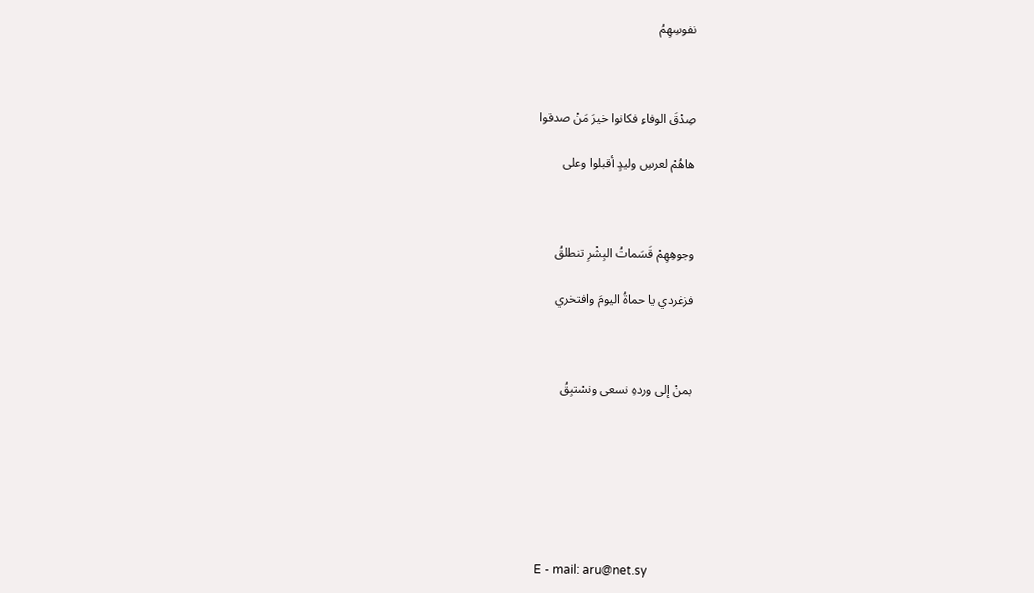نفوسِهِمُ



صِدْقَ الوفاءِ فكانوا خيرَ مَنْ صدقوا

هاهُمْ لعرسِ وليدٍ أقبلوا وعلى



وجوهِهِمْ قَسَماتُ البِشْرِ تنطلقُ

فزغردي يا حماةُ اليومَ وافتخري



بمنْ إلى وردهِ نسعى ونسْتبِقُ







E - mail: aru@net.sy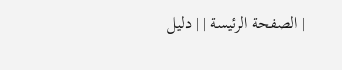| الصفحة الرئيسة | | دليل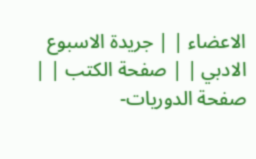الاعضاء | | جريدة الاسبوع الادبي | | صفحة الكتب | | صفحة الدوريات-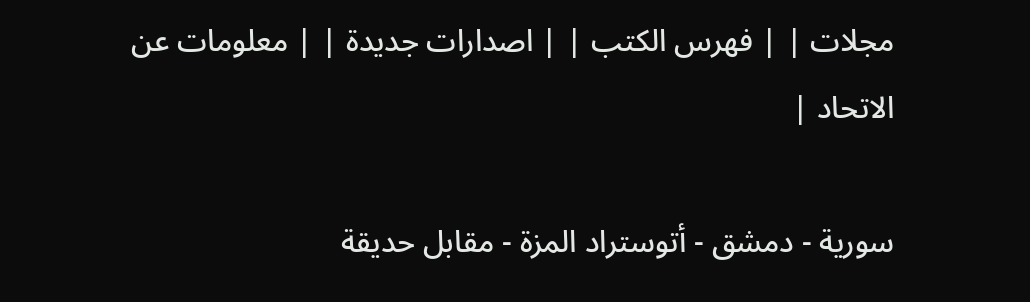مجلات | | فهرس الكتب | | اصدارات جديدة | | معلومات عن الاتحاد |

سورية - دمشق - أتوستراد المزة - مقابل حديقة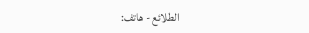الطلائع - هاتف: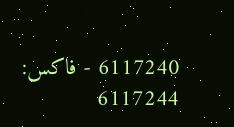6117240 - فاكس: 6117244